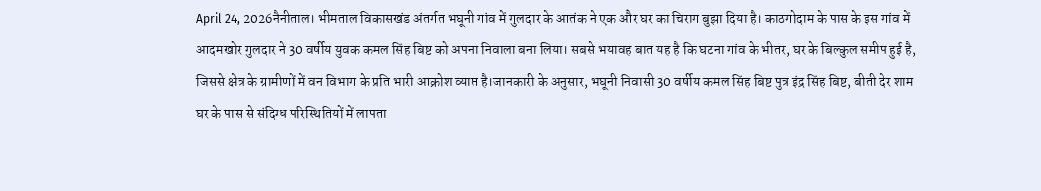April 24, 2026नैनीताल। भीमताल विकासखंड अंतर्गत भघूनी गांव में गुलदार के आतंक ने एक और घर का चिराग बुझा दिया है। काठगोदाम के पास के इस गांव में आदमखोर गुलदार ने 30 वर्षीय युवक कमल सिंह बिष्ट को अपना निवाला बना लिया। सबसे भयावह बात यह है कि घटना गांव के भीतर, घर के बिल्कुल समीप हुई है, जिससे क्षेत्र के ग्रामीणों में वन विभाग के प्रति भारी आक्रोश व्याप्त है।जानकारी के अनुसार, भघूनी निवासी 30 वर्षीय कमल सिंह बिष्ट पुत्र इंद्र सिंह बिष्ट, बीती देर शाम घर के पास से संदिग्ध परिस्थितियों में लापता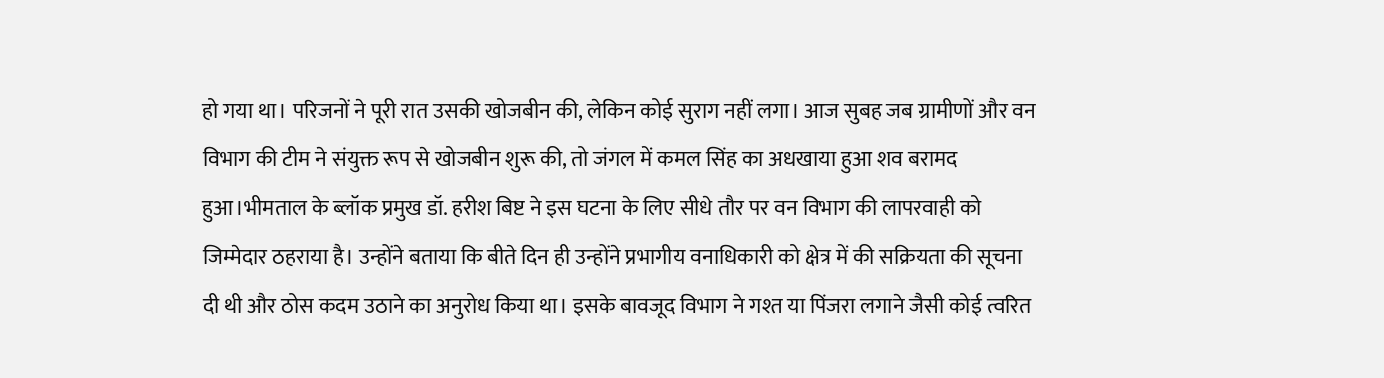हो गया था। परिजनों ने पूरी रात उसकी खोजबीन की, लेकिन कोई सुराग नहीं लगा। आज सुबह जब ग्रामीणों और वन विभाग की टीम ने संयुक्त रूप से खोजबीन शुरू की, तो जंगल में कमल सिंह का अधखाया हुआ शव बरामद हुआ।भीमताल के ब्लॉक प्रमुख डॉ. हरीश बिष्ट ने इस घटना के लिए सीधे तौर पर वन विभाग की लापरवाही को जिम्मेदार ठहराया है। उन्होंने बताया कि बीते दिन ही उन्होंने प्रभागीय वनाधिकारी को क्षेत्र में की सक्रियता की सूचना दी थी और ठोस कदम उठाने का अनुरोध किया था। इसके बावजूद विभाग ने गश्त या पिंजरा लगाने जैसी कोई त्वरित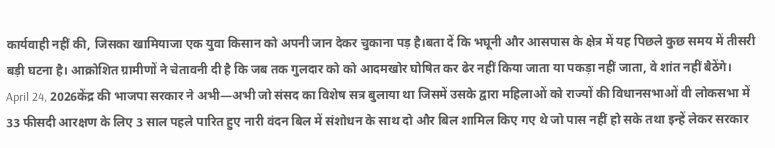कार्यवाही नहीं की, जिसका खामियाजा एक युवा किसान को अपनी जान देकर चुकाना पड़ है।बता दें कि भघूनी और आसपास के क्षेत्र में यह पिछले कुछ समय में तीसरी बड़ी घटना है। आक्रोशित ग्रामीणों ने चेतावनी दी है कि जब तक गुलदार को को आदमखोर घोषित कर ढेर नहीं किया जाता या पकड़ा नहीं जाता, वे शांत नहीं बैठेंगे।
April 24, 2026केंद्र की भाजपा सरकार ने अभी—अभी जो संसद का विशेष सत्र बुलाया था जिसमें उसके द्वारा महिलाओं को राज्यों की विधानसभाओं वी लोकसभा में 33 फीसदी आरक्षण के लिए 3 साल पहले पारित हुए नारी वंदन बिल में संशोधन के साथ दो और बिल शामिल किए गए थे जो पास नहीं हो सके तथा इन्हें लेकर सरकार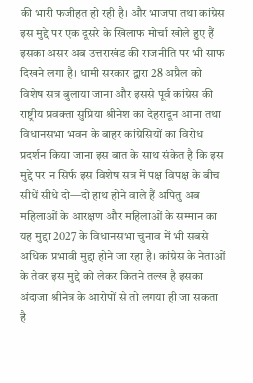की भारी फजीहत हो रही है। और भाजपा तथा कांग्रेस इस मुद्दे पर एक दूसरे के खिलाफ मोर्चा खोले हुए हैं इसका असर अब उत्तराखंड की राजनीति पर भी साफ दिखने लगा है। धामी सरकार द्वारा 28 अप्रैल को विशेष सत्र बुलाया जाना और इससे पूर्व कांग्रेस की राष्ट्रीय प्रवक्ता सुप्रिया श्रीनेश का देहरादून आना तथा विधानसभा भवन के बाहर कांग्रेसियों का विरोध प्रदर्शन किया जाना इस बात के साथ संकेत है कि इस मुद्दे पर न सिर्फ इस विशेष सत्र में पक्ष विपक्ष के बीच सीधें सीधे दो—दो हाथ होने वाले हैं अपितु अब महिलाओं के आरक्षण और महिलाओं के सम्मान का यह मुद्दा 2027 के विधानसभा चुनाव में भी सबसे अधिक प्रभावी मुद्दा होने जा रहा है। कांग्रेस के नेताओं के तेवर इस मुद्दे को लेकर कितने तल्ख है इसका अंदाजा श्रीनेत्र के आरोपों से तो लगया ही जा सकता है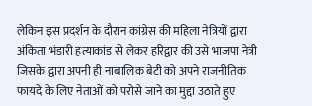लेकिन इस प्रदर्शन के दौरान कांग्रेस की महिला नेत्रियों द्वारा अंकिता भंडारी हत्याकांड से लेकर हरिद्वार की उसे भाजपा नेत्री जिसके द्वारा अपनी ही नाबालिक बेटी को अपने राजनीतिक फायदे के लिए नेताओं को परोसे जाने का मुद्दा उठाते हुए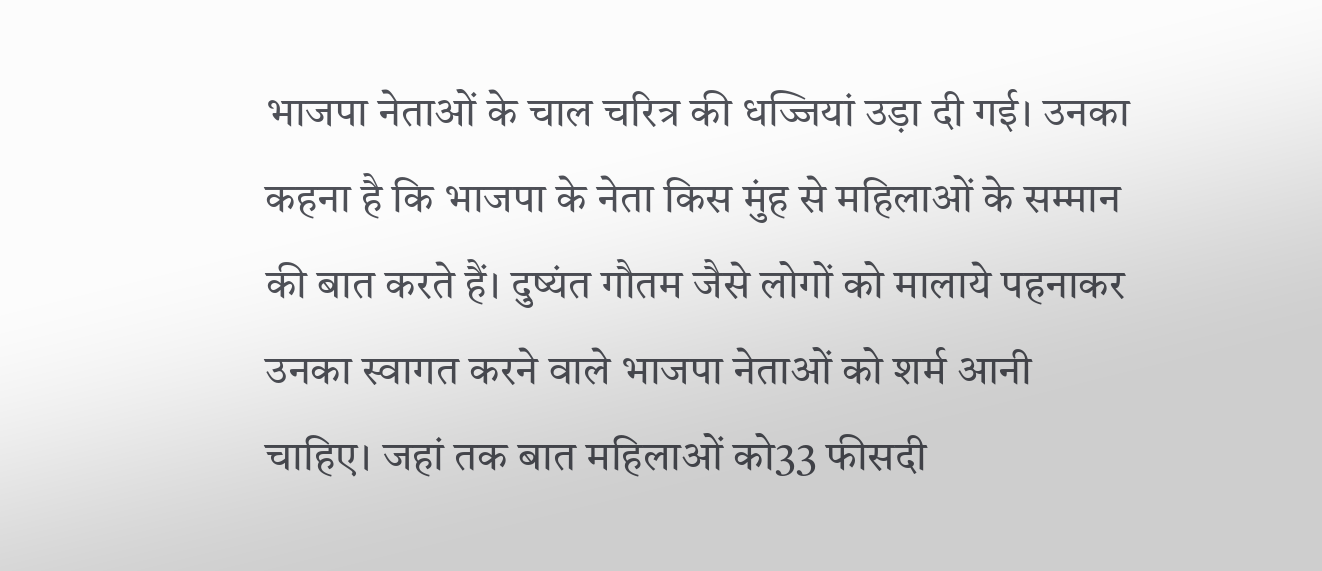भाजपा नेताओं के चाल चरित्र की धज्जियां उड़ा दी गई। उनका कहना है कि भाजपा के नेता किस मुंह से महिलाओं के सम्मान की बात करते हैं। दुष्यंत गौतम जैसे लोगों को मालाये पहनाकर उनका स्वागत करने वाले भाजपा नेताओं को शर्म आनी चाहिए। जहां तक बात महिलाओं को33 फीसदी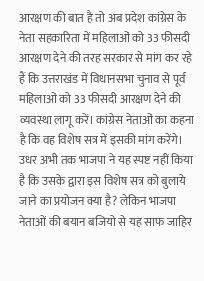आरक्षण की बात है तो अब प्रदेश कांग्रेस के नेता सहकारिता में महिलाओं को 33 फीसदी आरक्षण देने की तरह सरकार से मांग कर रहे हैं कि उत्तराखंड में विधानसभा चुनाव से पूर्व महिलाओं को 33 फीसदी आरक्षण देने की व्यवस्था लागू करें। कांग्रेस नेताओं का कहना है कि वह विशेष सत्र में इसकी मांग करेंगे। उधर अभी तक भाजपा ने यह स्पष्ट नहीं किया है कि उसके द्वारा इस विशेष सत्र को बुलाये जाने का प्रयोजन क्या है? लेकिन भाजपा नेताओं की बयान बजियो से यह साफ जाहिर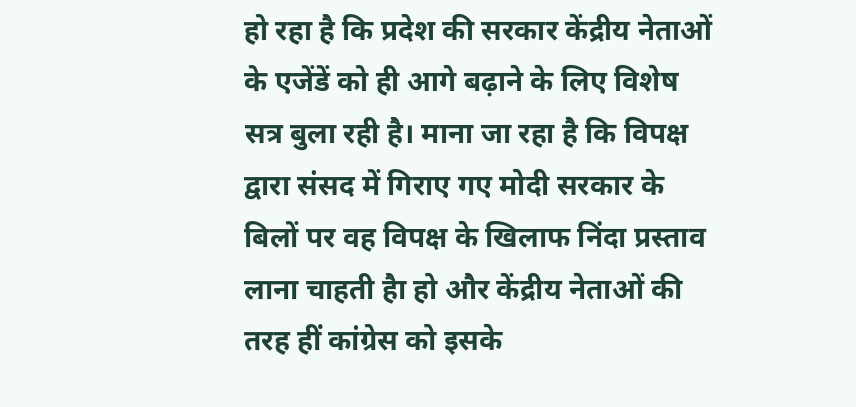हो रहा है कि प्रदेश की सरकार केंद्रीय नेताओं के एजेंडें को ही आगे बढ़ाने के लिए विशेष सत्र बुला रही है। माना जा रहा है कि विपक्ष द्वारा संसद में गिराए गए मोदी सरकार के बिलों पर वह विपक्ष के खिलाफ निंदा प्रस्ताव लाना चाहती हैा हो और केंद्रीय नेताओं की तरह हीं कांग्रेस को इसके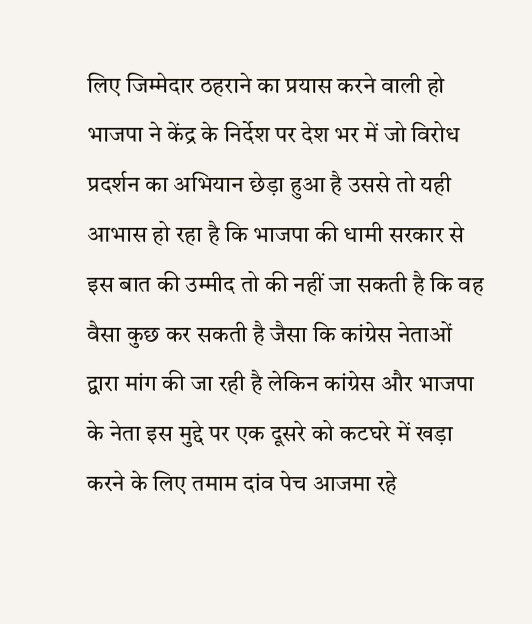लिए जिम्मेदार ठहराने का प्रयास करने वाली हो भाजपा ने केंद्र के निर्देश पर देश भर में जो विरोध प्रदर्शन का अभियान छेड़ा हुआ है उससे तो यही आभास हो रहा है कि भाजपा की धामी सरकार से इस बात की उम्मीद तो की नहीं जा सकती है कि वह वैसा कुछ कर सकती है जैसा कि कांग्रेस नेताओं द्वारा मांग की जा रही है लेकिन कांग्रेस और भाजपा के नेता इस मुद्दे पर एक दूसरे को कटघरे में खड़ा करने के लिए तमाम दांव पेच आजमा रहे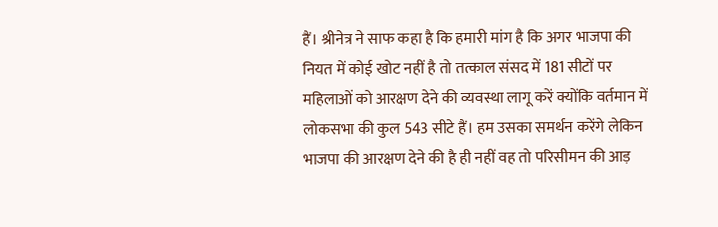हैं। श्रीनेत्र ने साफ कहा है कि हमारी मांग है कि अगर भाजपा की नियत में कोई खोट नहीं है तो तत्काल संसद में 181 सीटों पर महिलाओं को आरक्षण देने की व्यवस्था लागू करें क्योंकि वर्तमान में लोकसभा की कुल 543 सीटे हैं। हम उसका समर्थन करेंगे लेकिन भाजपा की आरक्षण देने की है ही नहीं वह तो परिसीमन की आड़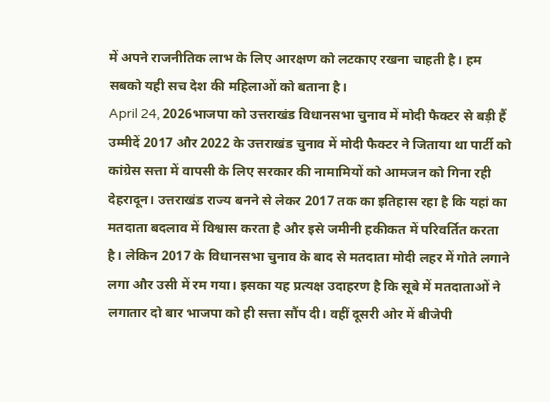में अपने राजनीतिक लाभ के लिए आरक्षण को लटकाए रखना चाहती है। हम सबको यही सच देश की महिलाओं को बताना है।
April 24, 2026भाजपा को उत्तराखंड विधानसभा चुनाव में मोदी फैक्टर से बड़ी हैं उम्मीदें 2017 और 2022 के उत्तराखंड चुनाव में मोदी फैक्टर ने जिताया था पार्टी को कांग्रेस सत्ता में वापसी के लिए सरकार की नामामियों को आमजन को गिना रही देहरादून। उत्तराखंड राज्य बनने से लेकर 2017 तक का इतिहास रहा है कि यहां का मतदाता बदलाव में विश्वास करता है और इसे जमीनी हकीकत में परिवर्तित करता है। लेकिन 2017 के विधानसभा चुनाव के बाद से मतदाता मोदी लहर में गोते लगाने लगा और उसी में रम गया। इसका यह प्रत्यक्ष उदाहरण है कि सूबे में मतदाताओं ने लगातार दो बार भाजपा को ही सत्ता सौंप दी। वहीं दूसरी ओर में बीजेपी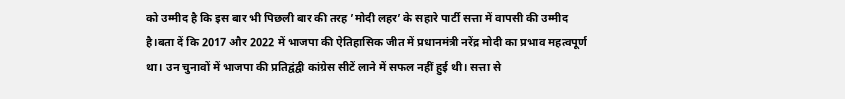को उम्मीद है कि इस बार भी पिछली बार की तरह ’मोदी लहर’ के सहारे पार्टी सत्ता में वापसी की उम्मीद है।बता दें कि 2017 और 2022 में भाजपा की ऐतिहासिक जीत में प्रधानमंत्री नरेंद्र मोदी का प्रभाव महत्वपूर्ण था। उन चुनावों में भाजपा की प्रतिद्वंद्वी कांग्रेस सीटें लाने में सफल नहीं हुई थी। सत्ता से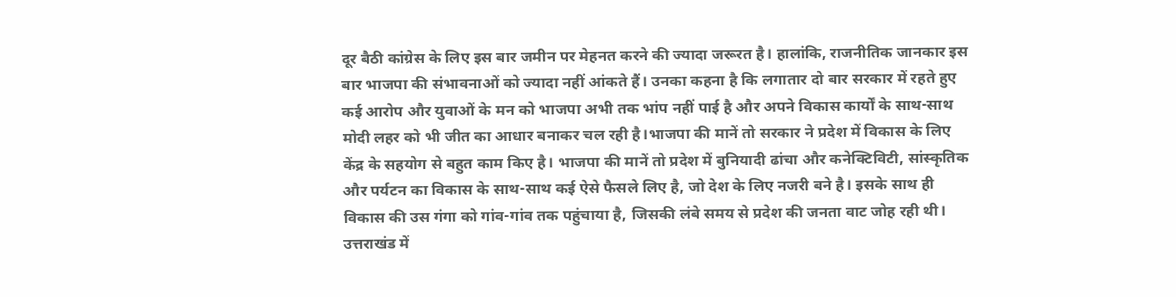दूर बैठी कांग्रेस के लिए इस बार जमीन पर मेहनत करने की ज्यादा जरूरत है। हालांकि, राजनीतिक जानकार इस बार भाजपा की संभावनाओं को ज्यादा नहीं आंकते हैं। उनका कहना है कि लगातार दो बार सरकार में रहते हुए कई आरोप और युवाओं के मन को भाजपा अभी तक भांप नहीं पाई है और अपने विकास कार्यों के साथ-साथ मोदी लहर को भी जीत का आधार बनाकर चल रही है।भाजपा की मानें तो सरकार ने प्रदेश में विकास के लिए केंद्र के सहयोग से बहुत काम किए है। भाजपा की मानें तो प्रदेश में बुनियादी ढांचा और कनेक्टिविटी, सांस्कृतिक और पर्यटन का विकास के साथ-साथ कई ऐसे फैसले लिए है, जो देश के लिए नजरी बने है। इसके साथ ही विकास की उस गंगा को गांव-गांव तक पहुंचाया है, जिसकी लंबे समय से प्रदेश की जनता वाट जोह रही थी। उत्तराखंड में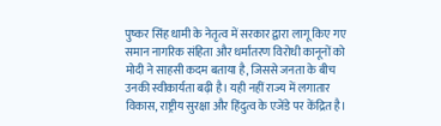पुष्कर सिंह धामी के नेतृत्व में सरकार द्वारा लागू किए गए समान नागरिक संहिता और धर्मांतरण विरोधी कानूनों को मोदी ने साहसी कदम बताया है, जिससे जनता के बीच उनकी स्वीकार्यता बढ़ी है। यही नहीं राज्य में लगातार विकास, राष्ट्रीय सुरक्षा और हिंदुत्व के एजेंडे पर केंद्रित है।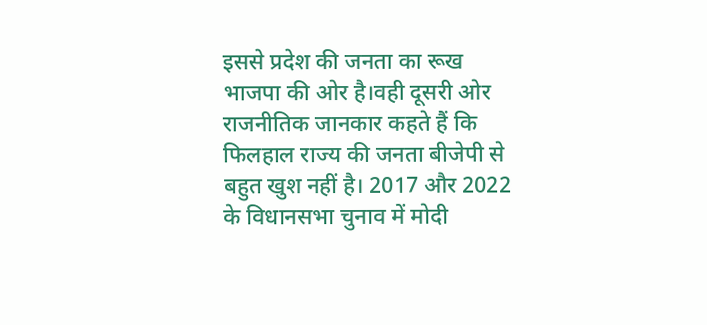इससे प्रदेश की जनता का रूख भाजपा की ओर है।वही दूसरी ओर राजनीतिक जानकार कहते हैं कि फिलहाल राज्य की जनता बीजेपी से बहुत खुश नहीं है। 2017 और 2022 के विधानसभा चुनाव में मोदी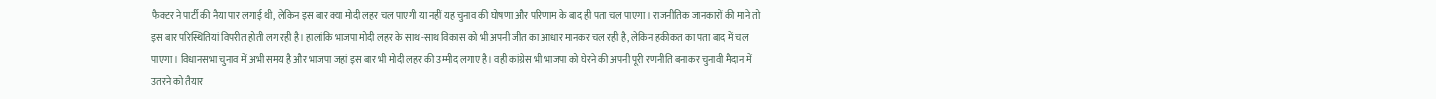फैक्टर ने पार्टी की नैया पार लगाई थी, लेकिन इस बार क्या मोदी लहर चल पाएगी या नहीं यह चुनाव की घोषणा और परिणाम के बाद ही पता चल पाएगा। राजनीतिक जानकारों की माने तो इस बार परिस्थितियां विपरीत होती लग रही है। हालांकि भाजपा मोदी लहर के साथ-साथ विकास को भी अपनी जीत का आधार मानकर चल रही है, लेकिन हकीकत का पता बाद में चल पाएगा। विधानसभा चुनाव में अभी समय है और भाजपा जहां इस बार भी मोदी लहर की उम्मीद लगाए है। वही कांग्रेस भी भाजपा को घेरने की अपनी पूरी रणनीति बनाकर चुनावी मैदान में उतरने को तैयार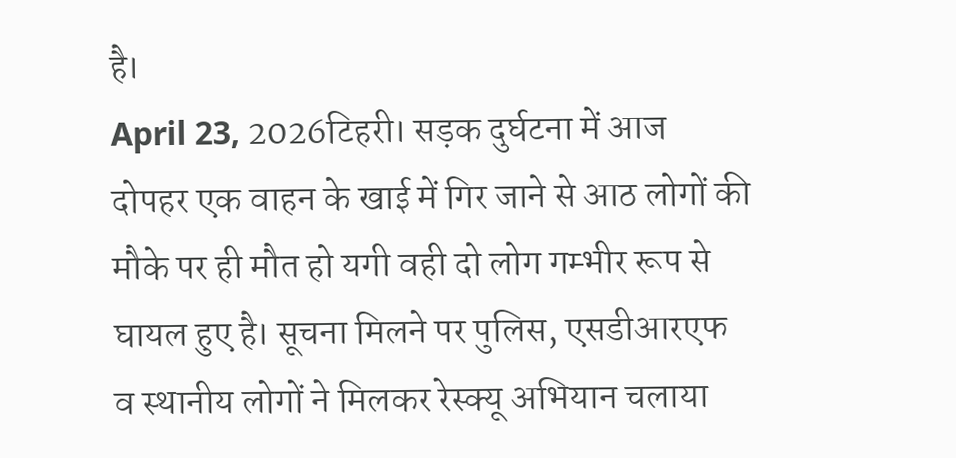है।
April 23, 2026टिहरी। सड़क दुर्घटना में आज दोपहर एक वाहन के खाई में गिर जाने से आठ लोगों की मौके पर ही मौत हो यगी वही दो लोग गम्भीर रूप से घायल हुए है। सूचना मिलने पर पुलिस, एसडीआरएफ व स्थानीय लोगों ने मिलकर रेस्क्यू अभियान चलाया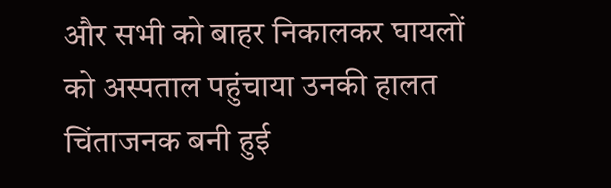और सभी को बाहर निकालकर घायलों को अस्पताल पहुंचाया उनकी हालत चिंताजनक बनी हुई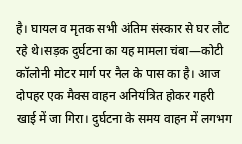है। घायल व मृतक सभी अंतिम संस्कार से घर लौट रहे थे।सड़क दुर्घटना का यह मामला चंबा—कोटी कॉलोनी मोटर मार्ग पर नैल के पास का है। आज दोपहर एक मैक्स वाहन अनियंत्रित होकर गहरी खाई में जा गिरा। दुर्घटना के समय वाहन में लगभग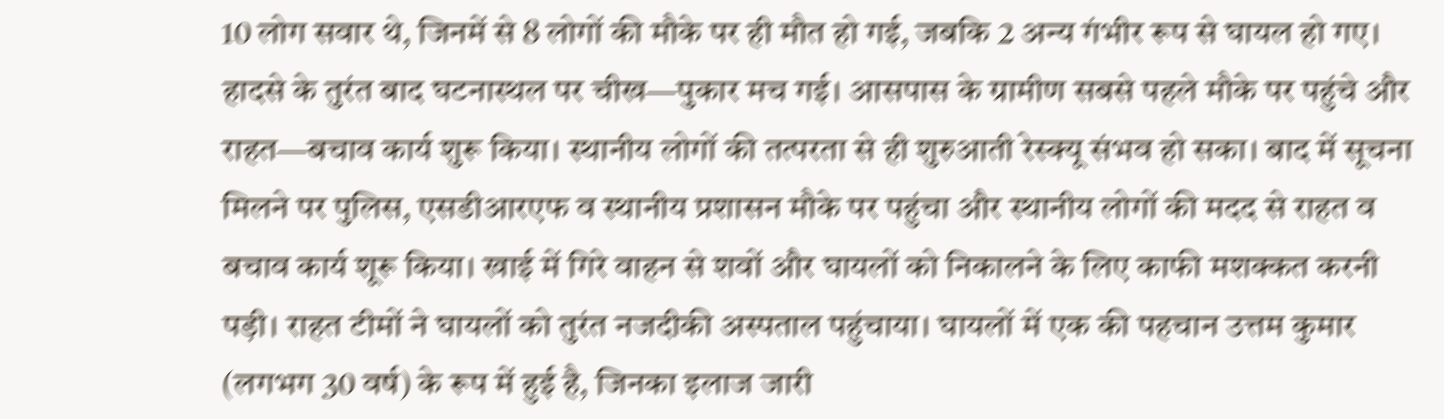10 लोग सवार थे, जिनमें से 8 लोगों की मौके पर ही मौत हो गई, जबकि 2 अन्य गंभीर रूप से घायल हो गए। हादसे के तुरंत बाद घटनास्थल पर चीख—पुकार मच गई। आसपास के ग्रामीण सबसे पहले मौके पर पहुंचे और राहत—बचाव कार्य शुरू किया। स्थानीय लोगों की तत्परता से ही शुरुआती रेस्क्यू संभव हो सका। बाद में सूचना मिलने पर पुलिस, एसडीआरएफ व स्थानीय प्रशासन मौके पर पहुंचा और स्थानीय लोगों की मदद से राहत व बचाव कार्य शूरू किया। खाई में गिरे वाहन से शवों और घायलों को निकालने के लिए काफी मशक्कत करनी पड़ी। राहत टीमों ने घायलों को तुरंत नजदीकी अस्पताल पहुंचाया। घायलों में एक की पहचान उत्तम कुमार (लगभग 30 वर्ष) के रूप में हुई है, जिनका इलाज जारी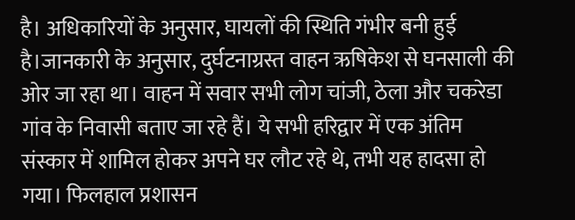है। अधिकारियों के अनुसार, घायलों की स्थिति गंभीर बनी हुई है।जानकारी के अनुसार, दुर्घटनाग्रस्त वाहन ऋषिकेश से घनसाली की ओर जा रहा था। वाहन में सवार सभी लोग चांजी, ठेला और चकरेडा गांव के निवासी बताए जा रहे हैं। ये सभी हरिद्वार में एक अंतिम संस्कार में शामिल होकर अपने घर लौट रहे थे, तभी यह हादसा हो गया। फिलहाल प्रशासन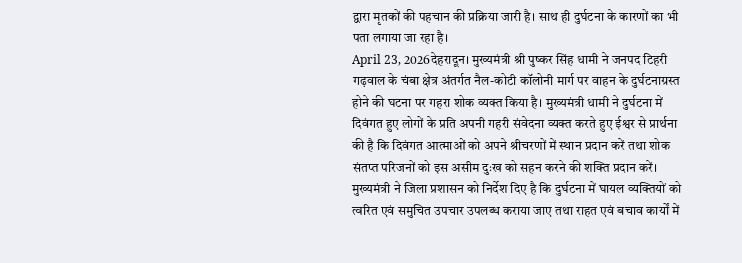द्वारा मृतकों की पहचान की प्रक्रिया जारी है। साथ ही दुर्घटना के कारणों का भी पता लगाया जा रहा है।
April 23, 2026देहरादून। मुख्यमंत्री श्री पुष्कर सिंह धामी ने जनपद टिहरी गढ़वाल के चंबा क्षेत्र अंतर्गत नैल-कोटी कॉलोनी मार्ग पर वाहन के दुर्घटनाग्रस्त होने की घटना पर गहरा शोक व्यक्त किया है। मुख्यमंत्री धामी ने दुर्घटना में दिवंगत हुए लोगों के प्रति अपनी गहरी संवेदना व्यक्त करते हुए ईश्वर से प्रार्थना की है कि दिवंगत आत्माओं को अपने श्रीचरणों में स्थान प्रदान करें तथा शोक संतप्त परिजनों को इस असीम दुःख को सहन करने की शक्ति प्रदान करें। मुख्यमंत्री ने जिला प्रशासन को निर्देश दिए है कि दुर्घटना में घायल व्यक्तियों को त्वरित एवं समुचित उपचार उपलब्ध कराया जाए तथा राहत एवं बचाव कार्यों में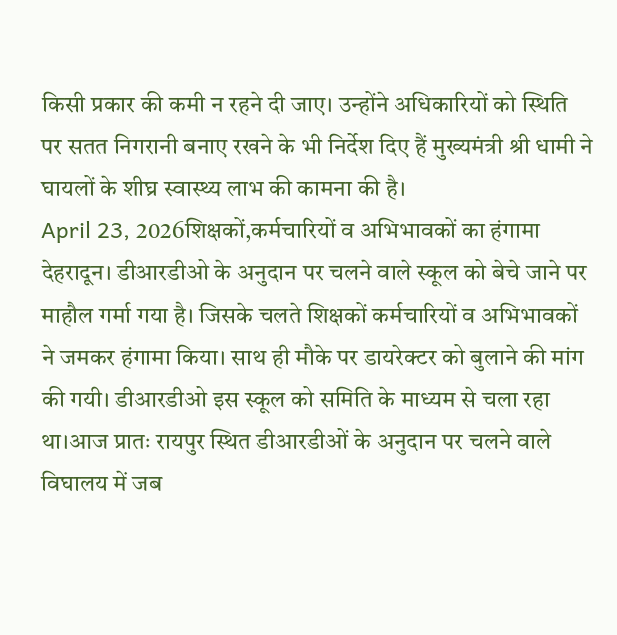किसी प्रकार की कमी न रहने दी जाए। उन्होंने अधिकारियों को स्थिति पर सतत निगरानी बनाए रखने के भी निर्देश दिए हैं मुख्यमंत्री श्री धामी ने घायलों के शीघ्र स्वास्थ्य लाभ की कामना की है।
April 23, 2026शिक्षकों,कर्मचारियों व अभिभावकों का हंगामा देहरादून। डीआरडीओ के अनुदान पर चलने वाले स्कूल को बेचे जाने पर माहौल गर्मा गया है। जिसके चलते शिक्षकों कर्मचारियों व अभिभावकों ने जमकर हंगामा किया। साथ ही मौके पर डायरेक्टर को बुलाने की मांग की गयी। डीआरडीओ इस स्कूल को समिति के माध्यम से चला रहा था।आज प्रातः रायपुर स्थित डीआरडीओं के अनुदान पर चलने वाले विघालय में जब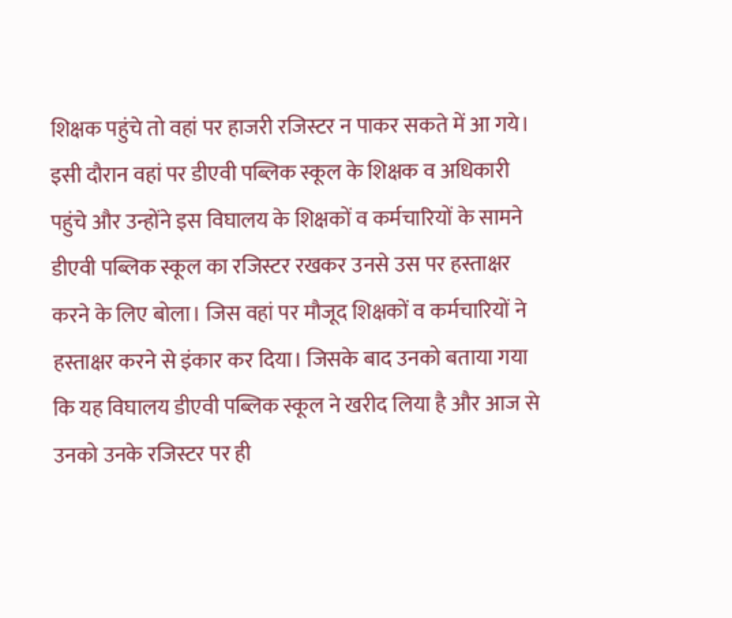शिक्षक पहुंचे तो वहां पर हाजरी रजिस्टर न पाकर सकते में आ गये। इसी दौरान वहां पर डीएवी पब्लिक स्कूल के शिक्षक व अधिकारी पहुंचे और उन्होंने इस विघालय के शिक्षकों व कर्मचारियों के सामने डीएवी पब्लिक स्कूल का रजिस्टर रखकर उनसे उस पर हस्ताक्षर करने के लिए बोला। जिस वहां पर मौजूद शिक्षकों व कर्मचारियों ने हस्ताक्षर करने से इंकार कर दिया। जिसके बाद उनको बताया गया कि यह विघालय डीएवी पब्लिक स्कूल ने खरीद लिया है और आज से उनको उनके रजिस्टर पर ही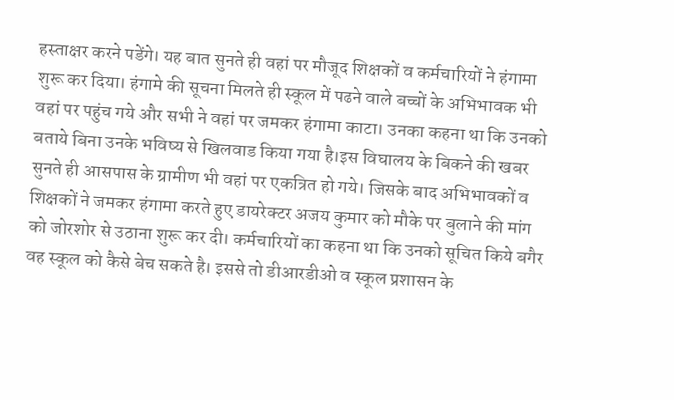हस्ताक्षर करने पडेंगे। यह बात सुनते ही वहां पर मौजूद शिक्षकों व कर्मचारियों ने हंगामा शुरू कर दिया। हंगामे की सूचना मिलते ही स्कूल में पढने वाले बच्चों के अभिभावक भी वहां पर पहुंच गये और सभी ने वहां पर जमकर हंगामा काटा। उनका कहना था कि उनको बताये बिना उनके भविष्य से खिलवाड किया गया है।इस विघालय के बिकने की खबर सुनते ही आसपास के ग्रामीण भी वहां पर एकत्रित हो गये। जिसके बाद अभिभावकों व शिक्षकों ने जमकर हंगामा करते हुए डायरेक्टर अजय कुमार को मौके पर बुलाने की मांग को जोरशोर से उठाना शुरू कर दी। कर्मचारियों का कहना था कि उनको सूचित किये बगैर वह स्कूल को कैसे बेच सकते है। इससे तो डीआरडीओ व स्कूल प्रशासन के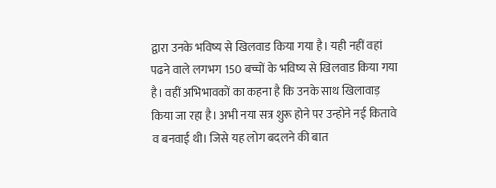द्वारा उनके भविष्य से खिलवाड किया गया है। यही नहीं वहां पढने वाले लगभग 150 बच्चों के भविष्य से खिलवाड किया गया है। वहीं अभिभावकों का कहना है कि उनके साथ खिलावाड़ किया जा रहा है। अभी नया सत्र शुरू होने पर उन्होने नई कितावे व बनवाई थी। जिसे यह लोग बदलने की बात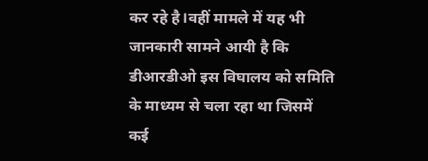कर रहे है।वहीं मामले में यह भी जानकारी सामने आयी है कि डीआरडीओ इस विघालय को समिति के माध्यम से चला रहा था जिसमें कई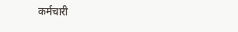कर्मचारी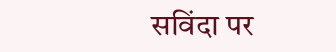सविंदा पर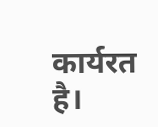कार्यरत है।